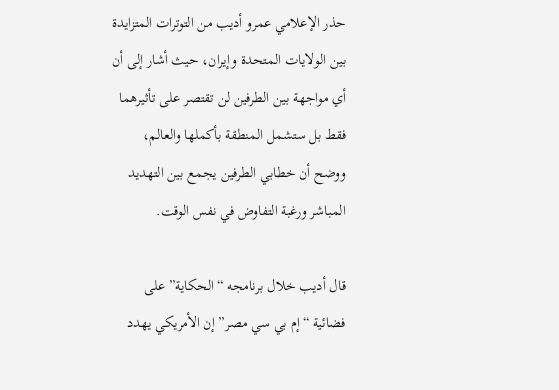حذر الإعلامي عمرو أديب من التوترات المتزايدة بين الولايات المتحدة وإيران، حيث أشار إلى أن أي مواجهة بين الطرفين لن تقتصر على تأثيرهما فقط بل ستشمل المنطقة بأكملها والعالم، ووضح أن خطابي الطرفين يجمع بين التهديد المباشر ورغبة التفاوض في نفس الوقت.

قال أديب خلال برنامجه “الحكاية” على فضائية “إم بي سي مصر” إن الأمريكي يهدد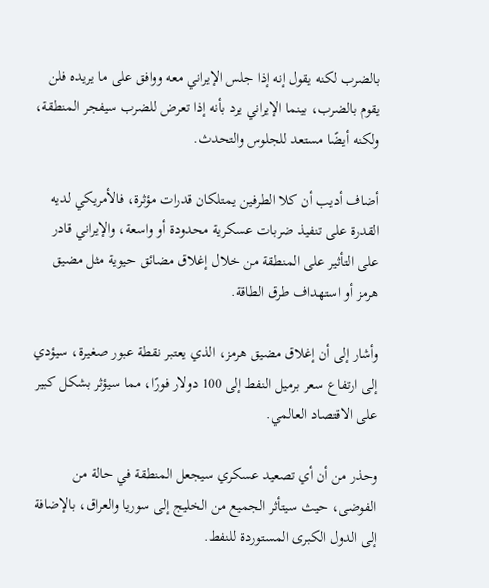بالضرب لكنه يقول إنه إذا جلس الإيراني معه ووافق على ما يريده فلن يقوم بالضرب، بينما الإيراني يرد بأنه إذا تعرض للضرب سيفجر المنطقة، ولكنه أيضًا مستعد للجلوس والتحدث.

أضاف أديب أن كلا الطرفين يمتلكان قدرات مؤثرة، فالأمريكي لديه القدرة على تنفيذ ضربات عسكرية محدودة أو واسعة، والإيراني قادر على التأثير على المنطقة من خلال إغلاق مضائق حيوية مثل مضيق هرمز أو استهداف طرق الطاقة.

وأشار إلى أن إغلاق مضيق هرمز، الذي يعتبر نقطة عبور صغيرة، سيؤدي إلى ارتفاع سعر برميل النفط إلى 100 دولار فورًا، مما سيؤثر بشكل كبير على الاقتصاد العالمي.

وحذر من أن أي تصعيد عسكري سيجعل المنطقة في حالة من الفوضى، حيث سيتأثر الجميع من الخليج إلى سوريا والعراق، بالإضافة إلى الدول الكبرى المستوردة للنفط.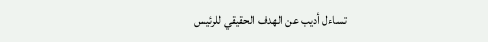تساءل أديب عن الهدف الحقيقي للرئيس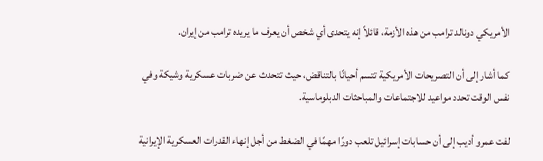الأمريكي دونالد ترامب من هذه الأزمة، قائلاً إنه يتحدى أي شخص أن يعرف ما يريده ترامب من إيران.

كما أشار إلى أن التصريحات الأمريكية تتسم أحيانًا بالتناقض، حيث تتحدث عن ضربات عسكرية وشيكة وفي نفس الوقت تحدد مواعيد للاجتماعات والمباحثات الدبلوماسية.

لفت عمرو أديب إلى أن حسابات إسرائيل تلعب دورًا مهمًا في الضغط من أجل إنهاء القدرات العسكرية الإيرانية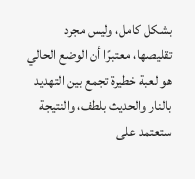بشكل كامل، وليس مجرد تقليصها، معتبرًا أن الوضع الحالي هو لعبة خطيرة تجمع بين التهديد بالنار والحديث بلطف، والنتيجة ستعتمد على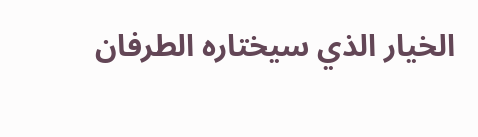الخيار الذي سيختاره الطرفان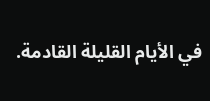في الأيام القليلة القادمة.